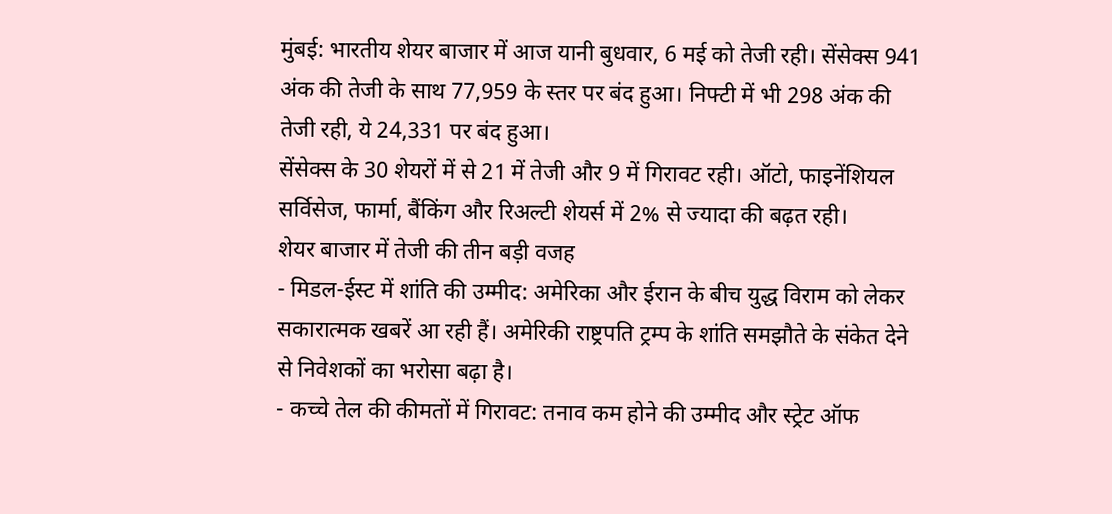मुंबई: भारतीय शेयर बाजार में आज यानी बुधवार, 6 मई को तेजी रही। सेंसेक्स 941 अंक की तेजी के साथ 77,959 के स्तर पर बंद हुआ। निफ्टी में भी 298 अंक की तेजी रही, ये 24,331 पर बंद हुआ।
सेंसेक्स के 30 शेयरों में से 21 में तेजी और 9 में गिरावट रही। ऑटो, फाइनेंशियल सर्विसेज, फार्मा, बैंकिंग और रिअल्टी शेयर्स में 2% से ज्यादा की बढ़त रही।
शेयर बाजार में तेजी की तीन बड़ी वजह
- मिडल-ईस्ट में शांति की उम्मीद: अमेरिका और ईरान के बीच युद्ध विराम को लेकर सकारात्मक खबरें आ रही हैं। अमेरिकी राष्ट्रपति ट्रम्प के शांति समझौते के संकेत देने से निवेशकों का भरोसा बढ़ा है।
- कच्चे तेल की कीमतों में गिरावट: तनाव कम होने की उम्मीद और स्ट्रेट ऑफ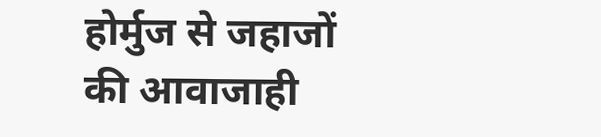होर्मुज से जहाजों की आवाजाही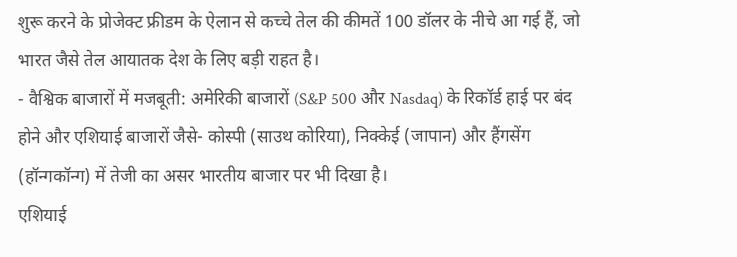शुरू करने के प्रोजेक्ट फ्रीडम के ऐलान से कच्चे तेल की कीमतें 100 डॉलर के नीचे आ गई हैं, जो भारत जैसे तेल आयातक देश के लिए बड़ी राहत है।
- वैश्विक बाजारों में मजबूती: अमेरिकी बाजारों (S&P 500 और Nasdaq) के रिकॉर्ड हाई पर बंद होने और एशियाई बाजारों जैसे- कोस्पी (साउथ कोरिया), निक्केई (जापान) और हैंगसेंग (हॉन्गकॉन्ग) में तेजी का असर भारतीय बाजार पर भी दिखा है।
एशियाई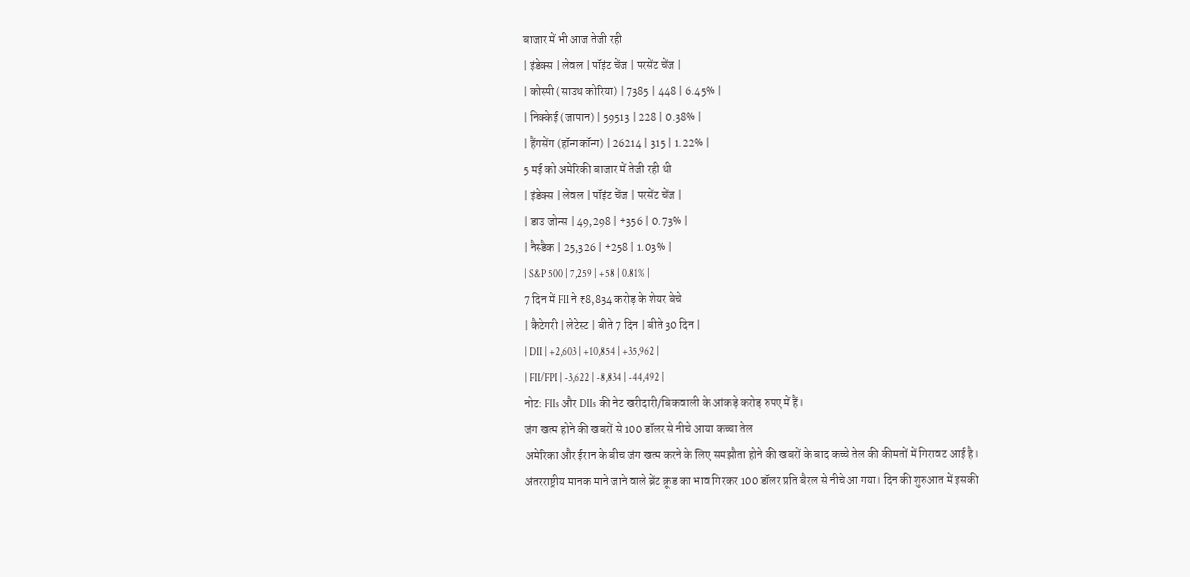बाजार में भी आज तेजी रही
| इंडेक्स | लेवल | पॉइंट चेंज | परसेंट चेंज |
| कोस्पी (साउथ कोरिया) | 7385 | 448 | 6.45% |
| निक्केई (जापान) | 59513 | 228 | 0.38% |
| हैंगसेंग (हॉन्गकॉन्ग) | 26214 | 315 | 1.22% |
5 मई को अमेरिकी बाजार में तेजी रही थी
| इंडेक्स | लेवल | पॉइंट चेंज | परसेंट चेंज |
| डाउ जोन्स | 49,298 | +356 | 0.73% |
| नैस्डैक | 25,326 | +258 | 1.03% |
| S&P 500 | 7,259 | +58 | 0.81% |
7 दिन में FII ने ₹8,834 करोड़ के शेयर बेचे
| कैटेगरी | लेटेस्ट | बीते 7 दिन | बीते 30 दिन |
| DII | +2,603 | +10,854 | +35,962 |
| FII/FPI | -3,622 | -8,834 | -44,492 |
नोट: FIIs और DIIs की नेट खरीदारी/बिकवाली के आंकड़े करोड़ रुपए में हैं।
जंग खत्म होने की खबरों से 100 डॉलर से नीचे आया कच्चा तेल
अमेरिका और ईरान के बीच जंग खत्म करने के लिए समझौता होने की खबरों के बाद कच्चे तेल की कीमतों में गिरावट आई है। अंतरराष्ट्रीय मानक माने जाने वाले ब्रेंट क्रूड का भाव गिरकर 100 डॉलर प्रति बैरल से नीचे आ गया। दिन की शुरुआत में इसकी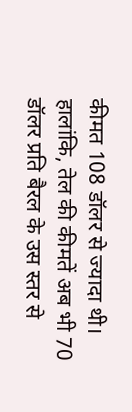कीमत 108 डॉलर से ज्यादा थी।
हालांकि, तेल की कीमतें अब भी 70 डॉलर प्रति बैरल के उस स्तर से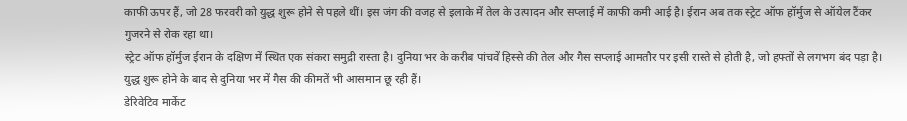काफी ऊपर हैं, जो 28 फरवरी को युद्ध शुरू होने से पहले थीं। इस जंग की वजह से इलाके में तेल के उत्पादन और सप्लाई में काफी कमी आई है। ईरान अब तक स्ट्रेट ऑफ हॉर्मुज से ऑयेल टैंकर गुजरने से रोक रहा था।
स्ट्रेट ऑफ हॉर्मुज ईरान के दक्षिण में स्थित एक संकरा समुद्री रास्ता है। दुनिया भर के करीब पांचवें हिस्से की तेल और गैस सप्लाई आमतौर पर इसी रास्ते से होती है, जो हफ्तों से लगभग बंद पड़ा है। युद्ध शुरू होने के बाद से दुनिया भर में गैस की कीमतें भी आसमान छू रही हैं।
डेरिवेटिव मार्केट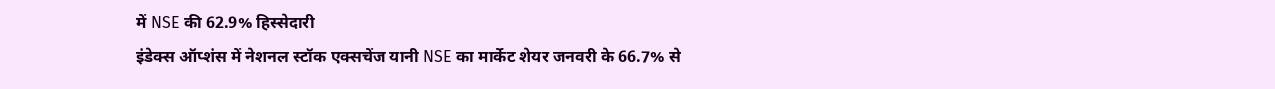में NSE की 62.9% हिस्सेदारी
इंडेक्स ऑप्शंस में नेशनल स्टॉक एक्सचेंज यानी NSE का मार्केट शेयर जनवरी के 66.7% से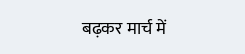बढ़कर मार्च में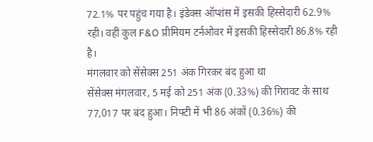72.1% पर पहुंच गया है। इंडेक्स ऑप्शंस में इसकी हिस्सेदारी 62.9% रही। वहीं कुल F&O प्रीमियम टर्नओवर में इसकी हिस्सेदारी 86.8% रही है।
मंगलवार को सेंसेक्स 251 अंक गिरकर बंद हुआ था
सेंसेक्स मंगलवार, 5 मई को 251 अंक (0.33%) की गिरावट के साथ 77,017 पर बंद हुआ। निफ्टी में भी 86 अंकों (0.36%) की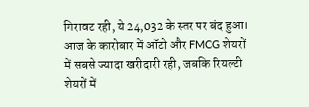गिरावट रही, ये 24,032 के स्तर पर बंद हुआ।
आज के कारोबार में ऑटो और FMCG शेयरों में सबसे ज्यादा खरीदारी रही, जबकि रियल्टी शेयरों में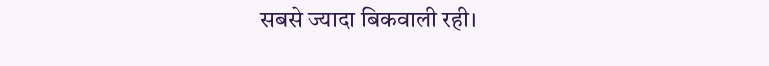सबसे ज्यादा बिकवाली रही।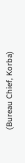(Bureau Chief, Korba)